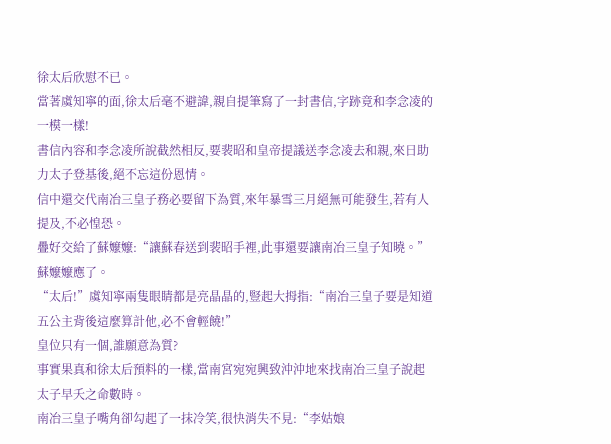徐太后欣慰不已。
當著虞知寧的面,徐太后毫不避諱,親自提筆寫了一封書信,字跡竟和李念凌的一模一樣!
書信內容和李念凌所說截然相反,要裴昭和皇帝提議送李念凌去和親,來日助力太子登基後,絕不忘這份恩情。
信中還交代南冶三皇子務必要留下為質,來年暴雪三月絕無可能發生,若有人提及,不必惶恐。
疊好交給了蘇嬤嬤:“讓蘇春送到裴昭手裡,此事還要讓南冶三皇子知曉。”
蘇嬤嬤應了。
“太后!”虞知寧兩隻眼睛都是亮晶晶的,豎起大拇指:“南冶三皇子要是知道五公主背後這麼算計他,必不會輕饒!”
皇位只有一個,誰願意為質?
事實果真和徐太后預料的一樣,當南宮宛宛興致沖沖地來找南冶三皇子說起太子早夭之命數時。
南冶三皇子嘴角卻勾起了一抹冷笑,很快消失不見:“李姑娘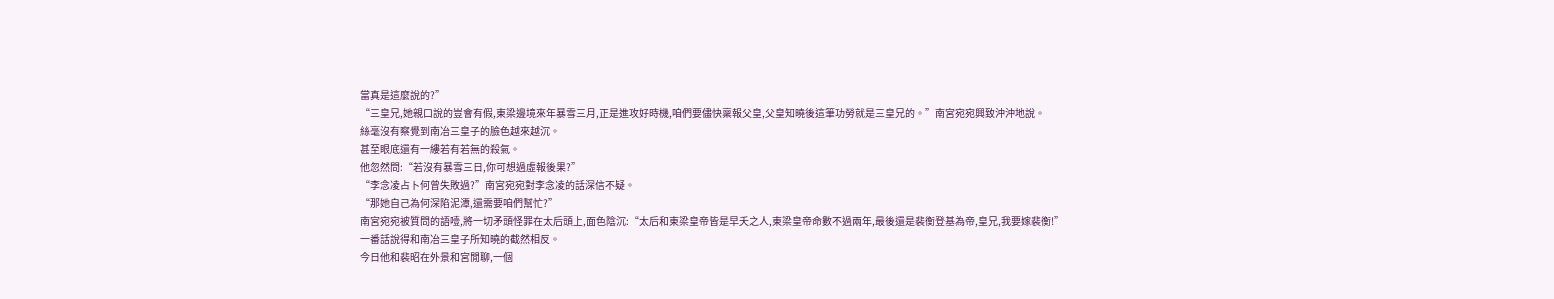當真是這麼說的?”
“三皇兄,她親口說的豈會有假,東梁邊境來年暴雪三月,正是進攻好時機,咱們要儘快稟報父皇,父皇知曉後這筆功勞就是三皇兄的。”南宮宛宛興致沖沖地說。
絲毫沒有察覺到南冶三皇子的臉色越來越沉。
甚至眼底還有一縷若有若無的殺氣。
他忽然問:“若沒有暴雪三日,你可想過虛報後果?”
“李念凌占卜何曾失敗過?”南宮宛宛對李念凌的話深信不疑。
“那她自己為何深陷泥潭,還需要咱們幫忙?”
南宮宛宛被質問的語噎,將一切矛頭怪罪在太后頭上,面色陰沉:“太后和東梁皇帝皆是早夭之人,東梁皇帝命數不過兩年,最後還是裴衡登基為帝,皇兄,我要嫁裴衡!”
一番話說得和南冶三皇子所知曉的截然相反。
今日他和裴昭在外景和宮閒聊,一個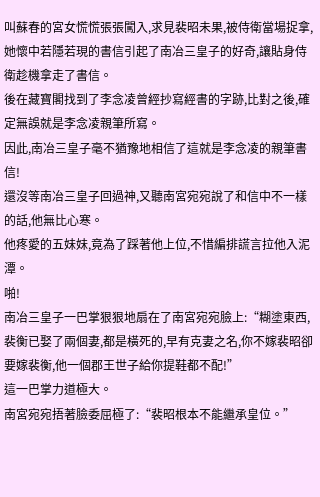叫蘇春的宮女慌慌張張闖入,求見裴昭未果,被侍衛當場捉拿,她懷中若隱若現的書信引起了南冶三皇子的好奇,讓貼身侍衛趁機拿走了書信。
後在藏寶閣找到了李念凌曾經抄寫經書的字跡,比對之後,確定無誤就是李念凌親筆所寫。
因此,南冶三皇子毫不猶豫地相信了這就是李念凌的親筆書信!
還沒等南冶三皇子回過神,又聽南宮宛宛說了和信中不一樣的話,他無比心寒。
他疼愛的五妹妹,竟為了踩著他上位,不惜編排謊言拉他入泥潭。
啪!
南冶三皇子一巴掌狠狠地扇在了南宮宛宛臉上:“糊塗東西,裴衡已娶了兩個妻,都是橫死的,早有克妻之名,你不嫁裴昭卻要嫁裴衡,他一個郡王世子給你提鞋都不配!”
這一巴掌力道極大。
南宮宛宛捂著臉委屈極了:“裴昭根本不能繼承皇位。”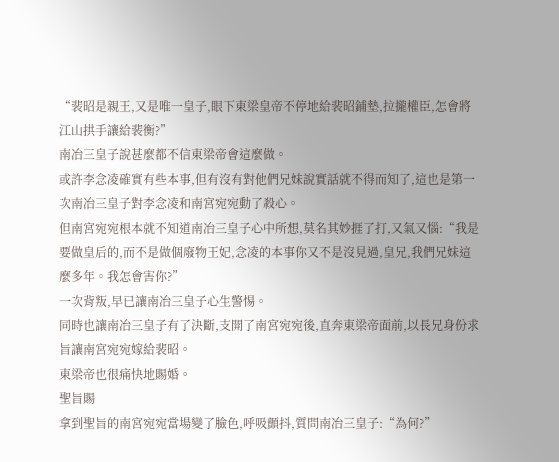“裴昭是親王,又是唯一皇子,眼下東梁皇帝不停地給裴昭鋪墊,拉攏權臣,怎會將江山拱手讓給裴衡?”
南冶三皇子說甚麼都不信東梁帝會這麼做。
或許李念凌確實有些本事,但有沒有對他們兄妹說實話就不得而知了,這也是第一次南冶三皇子對李念凌和南宮宛宛動了殺心。
但南宮宛宛根本就不知道南冶三皇子心中所想,莫名其妙捱了打,又氣又惱:“我是要做皇后的,而不是做個廢物王妃,念凌的本事你又不是沒見過,皇兄,我們兄妹這麼多年。我怎會害你?”
一次背叛,早已讓南冶三皇子心生警惕。
同時也讓南冶三皇子有了決斷,支開了南宮宛宛後,直奔東梁帝面前,以長兄身份求旨讓南宮宛宛嫁給裴昭。
東梁帝也很痛快地賜婚。
聖旨賜
拿到聖旨的南宮宛宛當場變了臉色,呼吸顫抖,質問南冶三皇子:“為何?”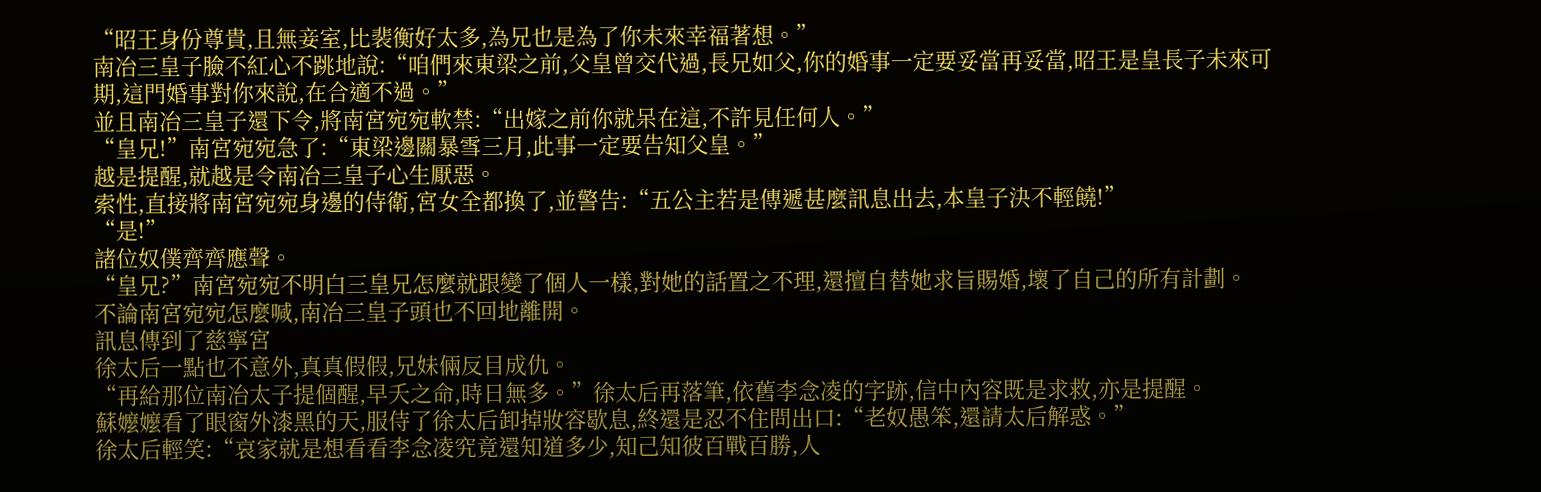“昭王身份尊貴,且無妾室,比裴衡好太多,為兄也是為了你未來幸福著想。”
南冶三皇子臉不紅心不跳地說:“咱們來東梁之前,父皇曾交代過,長兄如父,你的婚事一定要妥當再妥當,昭王是皇長子未來可期,這門婚事對你來說,在合適不過。”
並且南冶三皇子還下令,將南宮宛宛軟禁:“出嫁之前你就呆在這,不許見任何人。”
“皇兄!”南宮宛宛急了:“東梁邊關暴雪三月,此事一定要告知父皇。”
越是提醒,就越是令南冶三皇子心生厭惡。
索性,直接將南宮宛宛身邊的侍衛,宮女全都換了,並警告:“五公主若是傳遞甚麼訊息出去,本皇子決不輕饒!”
“是!”
諸位奴僕齊齊應聲。
“皇兄?”南宮宛宛不明白三皇兄怎麼就跟變了個人一樣,對她的話置之不理,還擅自替她求旨賜婚,壞了自己的所有計劃。
不論南宮宛宛怎麼喊,南冶三皇子頭也不回地離開。
訊息傳到了慈寧宮
徐太后一點也不意外,真真假假,兄妹倆反目成仇。
“再給那位南冶太子提個醒,早夭之命,時日無多。”徐太后再落筆,依舊李念凌的字跡,信中內容既是求救,亦是提醒。
蘇嬤嬤看了眼窗外漆黑的天,服侍了徐太后卸掉妝容歇息,終還是忍不住問出口:“老奴愚笨,還請太后解惑。”
徐太后輕笑:“哀家就是想看看李念凌究竟還知道多少,知己知彼百戰百勝,人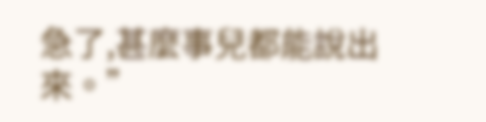急了,甚麼事兒都能說出來。”